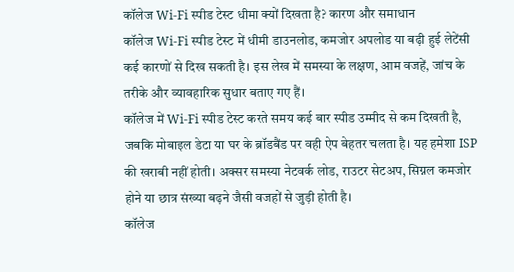कॉलेज Wi‑Fi स्पीड टेस्ट धीमा क्यों दिखता है? कारण और समाधान
कॉलेज Wi‑Fi स्पीड टेस्ट में धीमी डाउनलोड, कमजोर अपलोड या बढ़ी हुई लेटेंसी कई कारणों से दिख सकती है। इस लेख में समस्या के लक्षण, आम वजहें, जांच के तरीके और व्यावहारिक सुधार बताए गए हैं।
कॉलेज में Wi‑Fi स्पीड टेस्ट करते समय कई बार स्पीड उम्मीद से कम दिखती है, जबकि मोबाइल डेटा या घर के ब्रॉडबैंड पर वही ऐप बेहतर चलता है। यह हमेशा ISP की खराबी नहीं होती। अक्सर समस्या नेटवर्क लोड, राउटर सेटअप, सिग्नल कमजोर होने या छात्र संख्या बढ़ने जैसी वजहों से जुड़ी होती है।
कॉलेज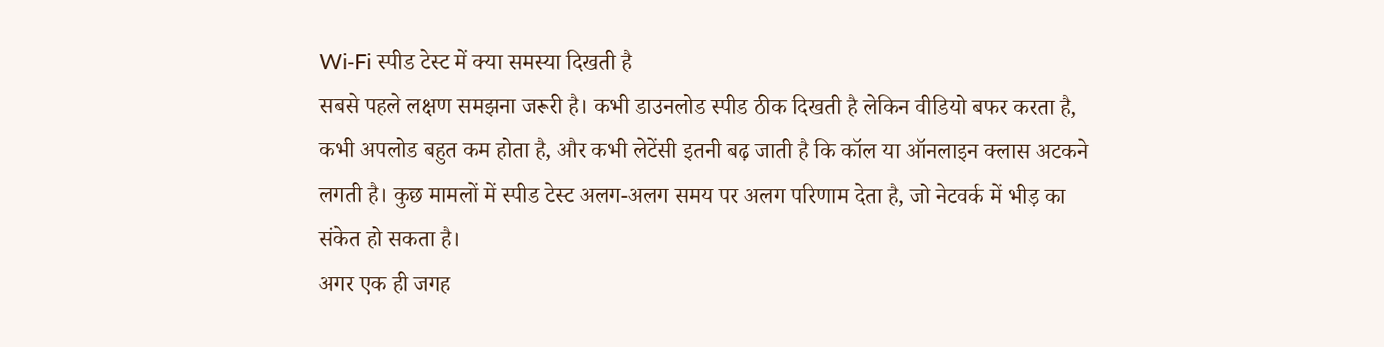Wi‑Fi स्पीड टेस्ट में क्या समस्या दिखती है
सबसे पहले लक्षण समझना जरूरी है। कभी डाउनलोड स्पीड ठीक दिखती है लेकिन वीडियो बफर करता है, कभी अपलोड बहुत कम होता है, और कभी लेटेंसी इतनी बढ़ जाती है कि कॉल या ऑनलाइन क्लास अटकने लगती है। कुछ मामलों में स्पीड टेस्ट अलग-अलग समय पर अलग परिणाम देता है, जो नेटवर्क में भीड़ का संकेत हो सकता है।
अगर एक ही जगह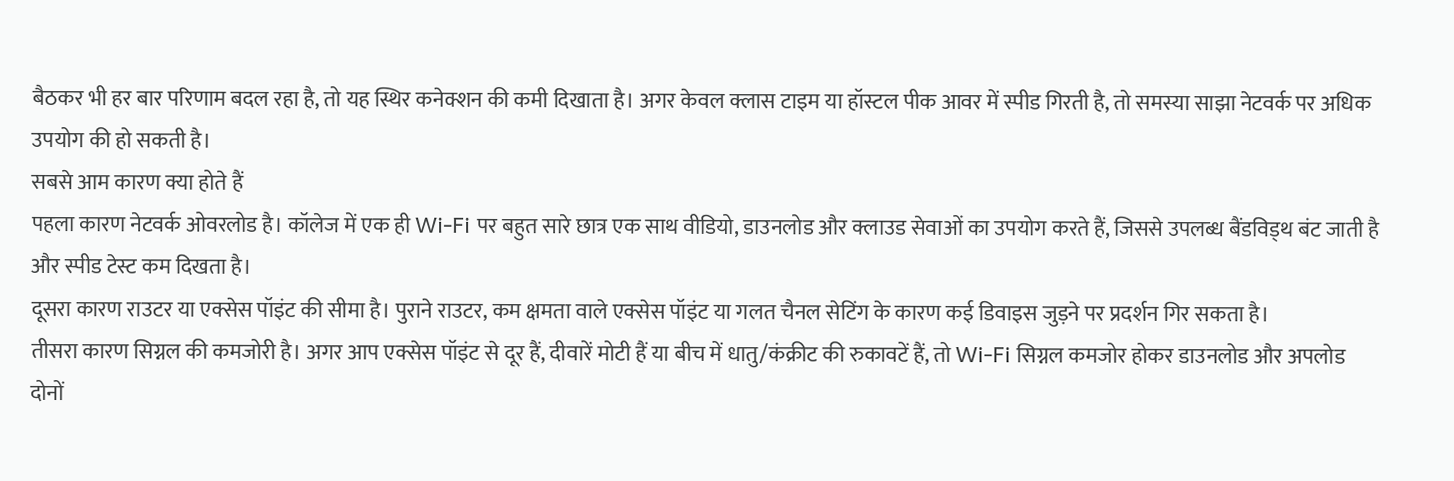बैठकर भी हर बार परिणाम बदल रहा है, तो यह स्थिर कनेक्शन की कमी दिखाता है। अगर केवल क्लास टाइम या हॉस्टल पीक आवर में स्पीड गिरती है, तो समस्या साझा नेटवर्क पर अधिक उपयोग की हो सकती है।
सबसे आम कारण क्या होते हैं
पहला कारण नेटवर्क ओवरलोड है। कॉलेज में एक ही Wi‑Fi पर बहुत सारे छात्र एक साथ वीडियो, डाउनलोड और क्लाउड सेवाओं का उपयोग करते हैं, जिससे उपलब्ध बैंडविड्थ बंट जाती है और स्पीड टेस्ट कम दिखता है।
दूसरा कारण राउटर या एक्सेस पॉइंट की सीमा है। पुराने राउटर, कम क्षमता वाले एक्सेस पॉइंट या गलत चैनल सेटिंग के कारण कई डिवाइस जुड़ने पर प्रदर्शन गिर सकता है।
तीसरा कारण सिग्नल की कमजोरी है। अगर आप एक्सेस पॉइंट से दूर हैं, दीवारें मोटी हैं या बीच में धातु/कंक्रीट की रुकावटें हैं, तो Wi‑Fi सिग्नल कमजोर होकर डाउनलोड और अपलोड दोनों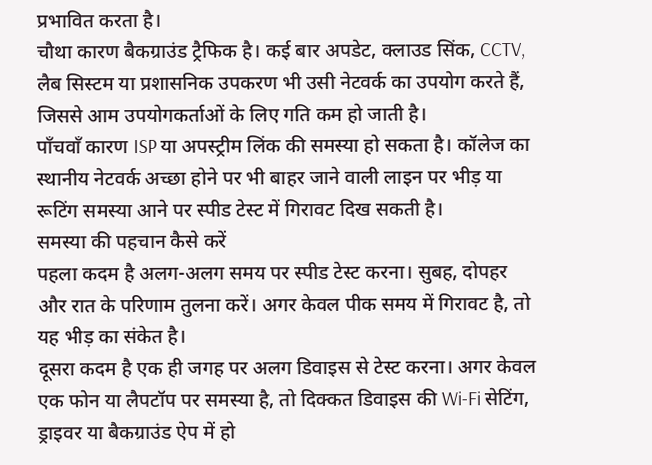प्रभावित करता है।
चौथा कारण बैकग्राउंड ट्रैफिक है। कई बार अपडेट, क्लाउड सिंक, CCTV, लैब सिस्टम या प्रशासनिक उपकरण भी उसी नेटवर्क का उपयोग करते हैं, जिससे आम उपयोगकर्ताओं के लिए गति कम हो जाती है।
पाँचवाँ कारण ISP या अपस्ट्रीम लिंक की समस्या हो सकता है। कॉलेज का स्थानीय नेटवर्क अच्छा होने पर भी बाहर जाने वाली लाइन पर भीड़ या रूटिंग समस्या आने पर स्पीड टेस्ट में गिरावट दिख सकती है।
समस्या की पहचान कैसे करें
पहला कदम है अलग-अलग समय पर स्पीड टेस्ट करना। सुबह, दोपहर और रात के परिणाम तुलना करें। अगर केवल पीक समय में गिरावट है, तो यह भीड़ का संकेत है।
दूसरा कदम है एक ही जगह पर अलग डिवाइस से टेस्ट करना। अगर केवल एक फोन या लैपटॉप पर समस्या है, तो दिक्कत डिवाइस की Wi‑Fi सेटिंग, ड्राइवर या बैकग्राउंड ऐप में हो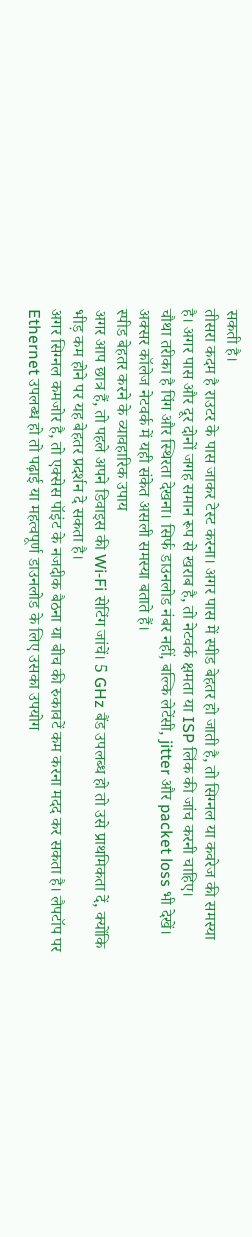सकती है।
तीसरा कदम है राउटर के पास जाकर टेस्ट करना। अगर पास में स्पीड बेहतर हो जाती है, तो सिग्नल या कवरेज की समस्या है। अगर पास और दूर दोनों जगह समान रूप से खराब है, तो नेटवर्क क्षमता या ISP लिंक की जांच करनी चाहिए।
चौथा तरीका है पिंग और स्थिरता देखना। सिर्फ डाउनलोड नंबर नहीं, बल्कि लेटेंसी, jitter और packet loss भी देखें। अक्सर कॉलेज नेटवर्क में यही संकेत असली समस्या बताते हैं।
स्पीड बेहतर करने के व्यावहारिक उपाय
अगर आप छात्र हैं, तो पहले अपने डिवाइस की Wi‑Fi सेटिंग जांचें। 5 GHz बैंड उपलब्ध हो तो उसे प्राथमिकता दें, क्योंकि भीड़ कम होने पर यह बेहतर प्रदर्शन दे सकता है।
अगर सिग्नल कमजोर है, तो एक्सेस पॉइंट के नजदीक बैठना या बीच की रुकावटें कम करना मदद कर सकता है। लैपटॉप पर Ethernet उपलब्ध हो तो पढ़ाई या महत्वपूर्ण डाउनलोड के लिए उसका उपयोग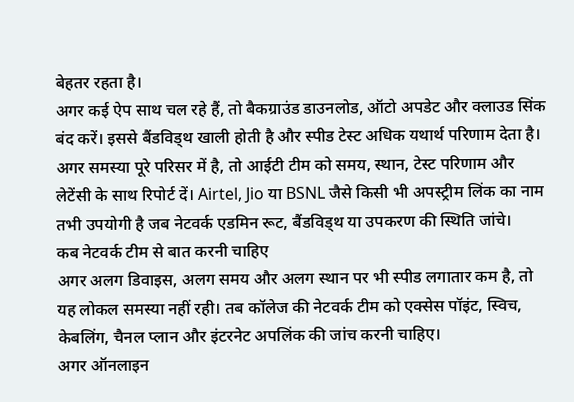बेहतर रहता है।
अगर कई ऐप साथ चल रहे हैं, तो बैकग्राउंड डाउनलोड, ऑटो अपडेट और क्लाउड सिंक बंद करें। इससे बैंडविड्थ खाली होती है और स्पीड टेस्ट अधिक यथार्थ परिणाम देता है।
अगर समस्या पूरे परिसर में है, तो आईटी टीम को समय, स्थान, टेस्ट परिणाम और लेटेंसी के साथ रिपोर्ट दें। Airtel, Jio या BSNL जैसे किसी भी अपस्ट्रीम लिंक का नाम तभी उपयोगी है जब नेटवर्क एडमिन रूट, बैंडविड्थ या उपकरण की स्थिति जांचे।
कब नेटवर्क टीम से बात करनी चाहिए
अगर अलग डिवाइस, अलग समय और अलग स्थान पर भी स्पीड लगातार कम है, तो यह लोकल समस्या नहीं रही। तब कॉलेज की नेटवर्क टीम को एक्सेस पॉइंट, स्विच, केबलिंग, चैनल प्लान और इंटरनेट अपलिंक की जांच करनी चाहिए।
अगर ऑनलाइन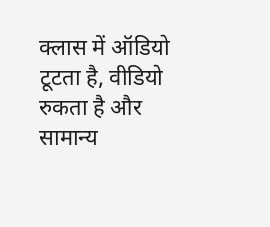क्लास में ऑडियो टूटता है, वीडियो रुकता है और सामान्य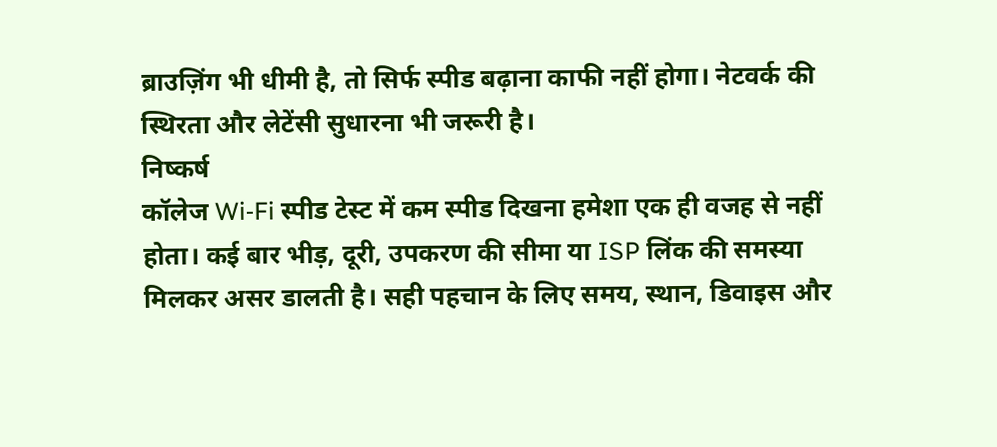ब्राउज़िंग भी धीमी है, तो सिर्फ स्पीड बढ़ाना काफी नहीं होगा। नेटवर्क की स्थिरता और लेटेंसी सुधारना भी जरूरी है।
निष्कर्ष
कॉलेज Wi‑Fi स्पीड टेस्ट में कम स्पीड दिखना हमेशा एक ही वजह से नहीं होता। कई बार भीड़, दूरी, उपकरण की सीमा या ISP लिंक की समस्या मिलकर असर डालती है। सही पहचान के लिए समय, स्थान, डिवाइस और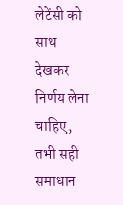लेटेंसी को साथ देखकर निर्णय लेना चाहिए, तभी सही समाधान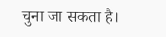चुना जा सकता है।